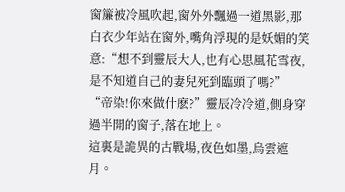窗簾被冷風吹起,窗外外飄過一道黑影,那白衣少年站在窗外,嘴角浮現的是妖媚的笑意:“想不到靈辰大人,也有心思風花雪夜,是不知道自己的妻兒死到臨頭了嗎?”
“帝染!你來做什麽?”靈辰冷冷道,側身穿過半開的窗子,落在地上。
這裏是詭異的古戰場,夜色如墨,烏雲遮月。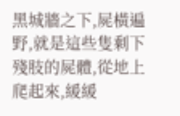黑城牆之下,屍橫遍野,就是這些隻剩下殘肢的屍體,從地上爬起來,緩緩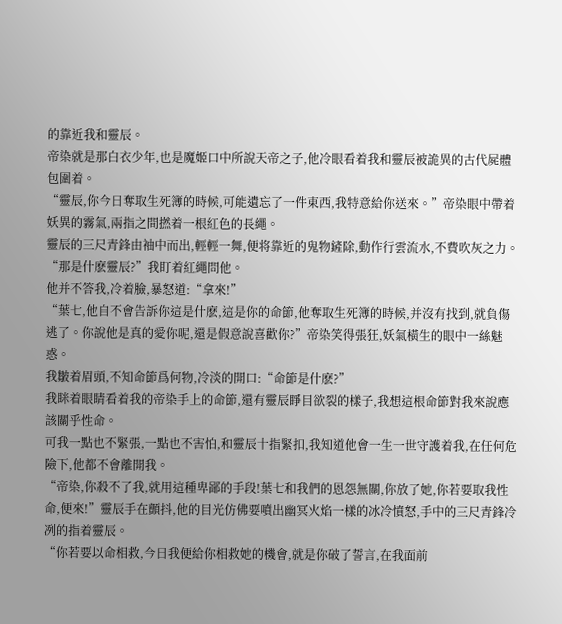的靠近我和靈辰。
帝染就是那白衣少年,也是魔姬口中所說天帝之子,他冷眼看着我和靈辰被詭異的古代屍體包圍着。
“靈辰,你今日奪取生死簿的時候,可能遺忘了一件東西,我特意給你送來。”帝染眼中帶着妖異的霧氣,兩指之間撚着一根紅色的長繩。
靈辰的三尺青鋒由袖中而出,輕輕一舞,便将靠近的鬼物鏟除,動作行雲流水,不費吹灰之力。
“那是什麽靈辰?”我盯着紅繩問他。
他并不答我,冷着臉,暴怒道:“拿來!”
“葉七,他自不會告訴你這是什麽,這是你的命節,他奪取生死簿的時候,并沒有找到,就負傷逃了。你說他是真的愛你呢,還是假意說喜歡你?”帝染笑得張狂,妖氣橫生的眼中一絲魅惑。
我皺着眉頭,不知命節爲何物,冷淡的開口:“命節是什麽?”
我眯着眼睛看着我的帝染手上的命節,還有靈辰睜目欲裂的樣子,我想這根命節對我來說應該關乎性命。
可我一點也不緊張,一點也不害怕,和靈辰十指緊扣,我知道他會一生一世守護着我,在任何危險下,他都不會離開我。
“帝染,你殺不了我,就用這種卑鄙的手段!葉七和我們的恩怨無關,你放了她,你若要取我性命,便來!”靈辰手在顫抖,他的目光仿佛要噴出幽冥火焰一樣的冰冷憤怒,手中的三尺青鋒冷冽的指着靈辰。
“你若要以命相救,今日我便給你相救她的機會,就是你破了誓言,在我面前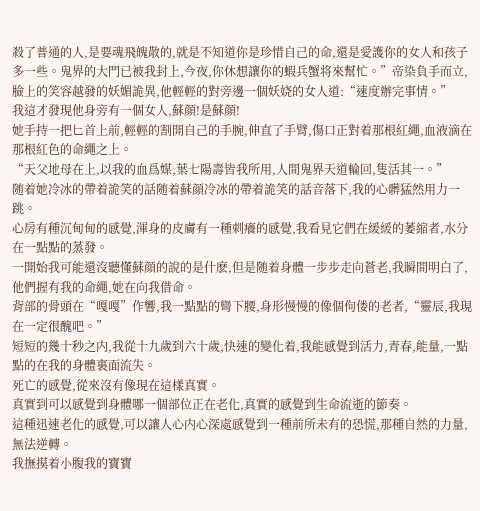殺了普通的人,是要魂飛魄散的,就是不知道你是珍惜自己的命,還是愛護你的女人和孩子多一些。鬼界的大門已被我封上,今夜,你休想讓你的蝦兵蟹将來幫忙。”帝染負手而立,臉上的笑容越發的妖媚詭異,他輕輕的對旁邊一個妖娆的女人道:“速度辦完事情。”
我這才發現他身旁有一個女人,蘇顔!是蘇顔!
她手持一把匕首上前,輕輕的割開自己的手腕,伸直了手臂,傷口正對着那根紅繩,血液滴在那根紅色的命繩之上。
“天父地母在上,以我的血爲媒,葉七陽壽皆我所用,人間鬼界天道輪回,隻活其一。”
随着她冷冰的帶着詭笑的話随着蘇顔冷冰的帶着詭笑的話音落下,我的心髒猛然用力一跳。
心房有種沉甸甸的感覺,渾身的皮膚有一種刺癢的感覺,我看見它們在緩緩的萎縮者,水分在一點點的蒸發。
一開始我可能還沒聽懂蘇顔的說的是什麽,但是随着身體一步步走向蒼老,我瞬間明白了,他們握有我的命繩,她在向我借命。
背部的骨頭在“嘎嘎”作響,我一點點的彎下腰,身形慢慢的像個佝偻的老者,“靈辰,我現在一定很醜吧。”
短短的幾十秒之内,我從十九歲到六十歲,快速的變化着,我能感覺到活力,青春,能量,一點點的在我的身體裏面流失。
死亡的感覺,從來沒有像現在這樣真實。
真實到可以感覺到身體哪一個部位正在老化,真實的感覺到生命流逝的節奏。
這種迅速老化的感覺,可以讓人心内心深處感覺到一種前所未有的恐慌,那種自然的力量,無法逆轉。
我撫摸着小腹我的寶寶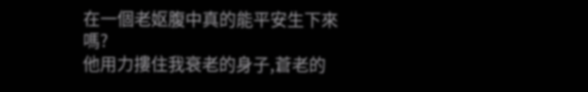在一個老妪腹中真的能平安生下來嗎?
他用力摟住我衰老的身子,蒼老的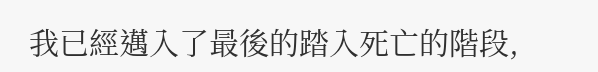我已經邁入了最後的踏入死亡的階段,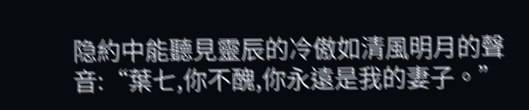隐約中能聽見靈辰的冷傲如清風明月的聲音:“葉七,你不醜,你永遠是我的妻子。”